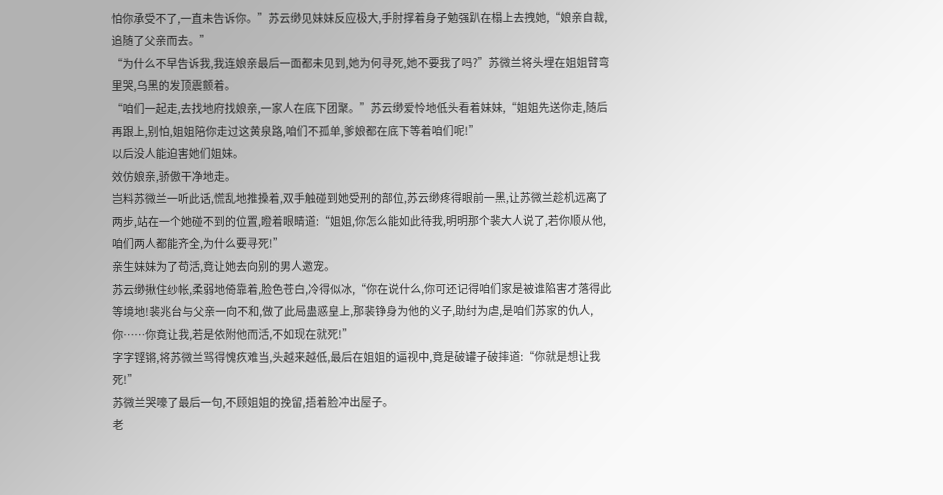怕你承受不了,一直未告诉你。”苏云缈见妹妹反应极大,手肘撑着身子勉强趴在榻上去拽她,“娘亲自裁,追随了父亲而去。”
“为什么不早告诉我,我连娘亲最后一面都未见到,她为何寻死,她不要我了吗?”苏微兰将头埋在姐姐臂弯里哭,乌黑的发顶震颤着。
“咱们一起走,去找地府找娘亲,一家人在底下团聚。”苏云缈爱怜地低头看着妹妹,“姐姐先送你走,随后再跟上,别怕,姐姐陪你走过这黄泉路,咱们不孤单,爹娘都在底下等着咱们呢!”
以后没人能迫害她们姐妹。
效仿娘亲,骄傲干净地走。
岂料苏微兰一听此话,慌乱地推搡着,双手触碰到她受刑的部位,苏云缈疼得眼前一黑,让苏微兰趁机远离了两步,站在一个她碰不到的位置,瞪着眼睛道:“姐姐,你怎么能如此待我,明明那个裴大人说了,若你顺从他,咱们两人都能齐全,为什么要寻死!”
亲生妹妹为了苟活,竟让她去向别的男人邀宠。
苏云缈揪住纱帐,柔弱地倚靠着,脸色苍白,冷得似冰,“你在说什么,你可还记得咱们家是被谁陷害才落得此等境地!裴兆台与父亲一向不和,做了此局蛊惑皇上,那裴铮身为他的义子,助纣为虐,是咱们苏家的仇人,你……你竟让我,若是依附他而活,不如现在就死!”
字字铿锵,将苏微兰骂得愧疚难当,头越来越低,最后在姐姐的逼视中,竟是破罐子破摔道:“你就是想让我死!”
苏微兰哭嚎了最后一句,不顾姐姐的挽留,捂着脸冲出屋子。
老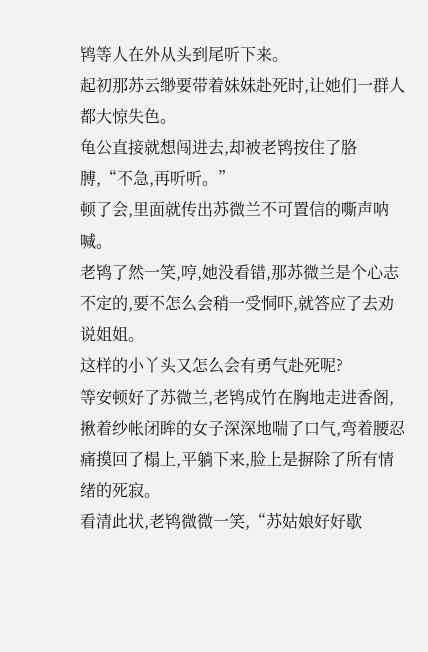鸨等人在外从头到尾听下来。
起初那苏云缈要带着妹妹赴死时,让她们一群人都大惊失色。
龟公直接就想闯进去,却被老鸨按住了胳膊,“不急,再听听。”
顿了会,里面就传出苏微兰不可置信的嘶声呐喊。
老鸨了然一笑,哼,她没看错,那苏微兰是个心志不定的,要不怎么会稍一受恫吓,就答应了去劝说姐姐。
这样的小丫头又怎么会有勇气赴死呢?
等安顿好了苏微兰,老鸨成竹在胸地走进香阁,
揪着纱帐闭眸的女子深深地喘了口气,弯着腰忍痛摸回了榻上,平躺下来,脸上是摒除了所有情绪的死寂。
看清此状,老鸨微微一笑,“苏姑娘好好歇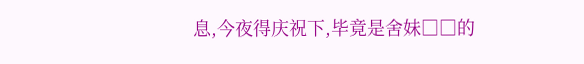息,今夜得庆祝下,毕竟是舍妹□□的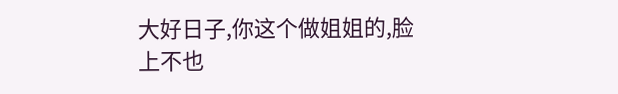大好日子,你这个做姐姐的,脸上不也